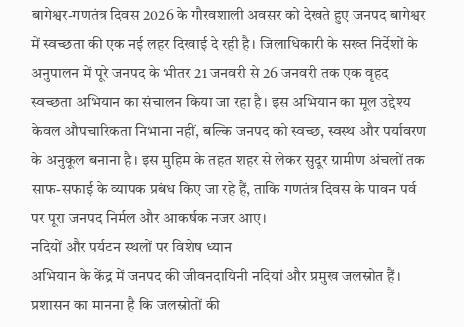बागेश्वर-गणतंत्र दिवस 2026 के गौरवशाली अवसर को देखते हुए जनपद बागेश्वर में स्वच्छता की एक नई लहर दिखाई दे रही है। जिलाधिकारी के सख्त निर्देशों के अनुपालन में पूरे जनपद के भीतर 21 जनवरी से 26 जनवरी तक एक वृहद स्वच्छता अभियान का संचालन किया जा रहा है। इस अभियान का मूल उद्देश्य केवल औपचारिकता निभाना नहीं, बल्कि जनपद को स्वच्छ, स्वस्थ और पर्यावरण के अनुकूल बनाना है। इस मुहिम के तहत शहर से लेकर सुदूर ग्रामीण अंचलों तक साफ-सफाई के व्यापक प्रबंध किए जा रहे हैं, ताकि गणतंत्र दिवस के पावन पर्व पर पूरा जनपद निर्मल और आकर्षक नजर आए।
नदियों और पर्यटन स्थलों पर विशेष ध्यान
अभियान के केंद्र में जनपद की जीवनदायिनी नदियां और प्रमुख जलस्रोत हैं। प्रशासन का मानना है कि जलस्रोतों की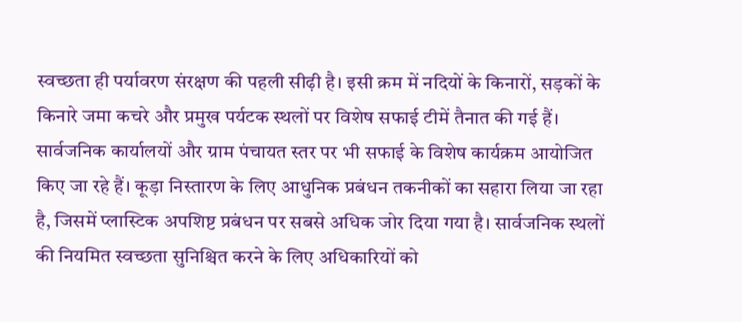स्वच्छता ही पर्यावरण संरक्षण की पहली सीढ़ी है। इसी क्रम में नदियों के किनारों, सड़कों के किनारे जमा कचरे और प्रमुख पर्यटक स्थलों पर विशेष सफाई टीमें तैनात की गई हैं। सार्वजनिक कार्यालयों और ग्राम पंचायत स्तर पर भी सफाई के विशेष कार्यक्रम आयोजित किए जा रहे हैं। कूड़ा निस्तारण के लिए आधुनिक प्रबंधन तकनीकों का सहारा लिया जा रहा है, जिसमें प्लास्टिक अपशिष्ट प्रबंधन पर सबसे अधिक जोर दिया गया है। सार्वजनिक स्थलों की नियमित स्वच्छता सुनिश्चित करने के लिए अधिकारियों को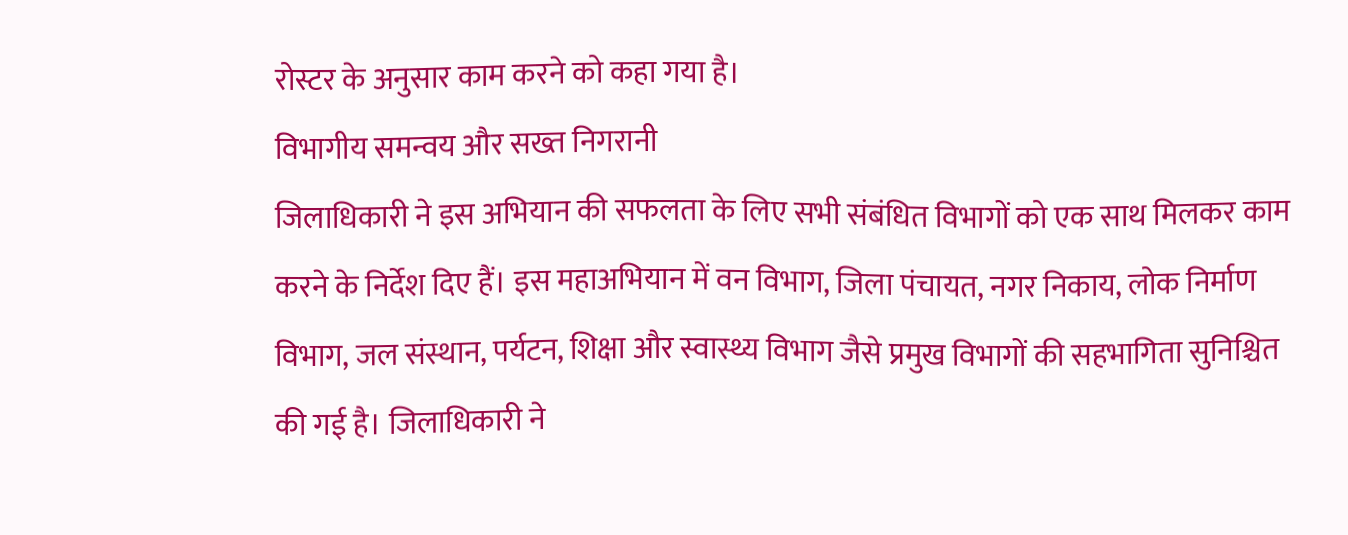रोस्टर के अनुसार काम करने को कहा गया है।
विभागीय समन्वय और सख्त निगरानी
जिलाधिकारी ने इस अभियान की सफलता के लिए सभी संबंधित विभागों को एक साथ मिलकर काम करने के निर्देश दिए हैं। इस महाअभियान में वन विभाग, जिला पंचायत, नगर निकाय, लोक निर्माण विभाग, जल संस्थान, पर्यटन, शिक्षा और स्वास्थ्य विभाग जैसे प्रमुख विभागों की सहभागिता सुनिश्चित की गई है। जिलाधिकारी ने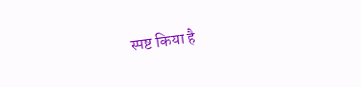स्पष्ट किया है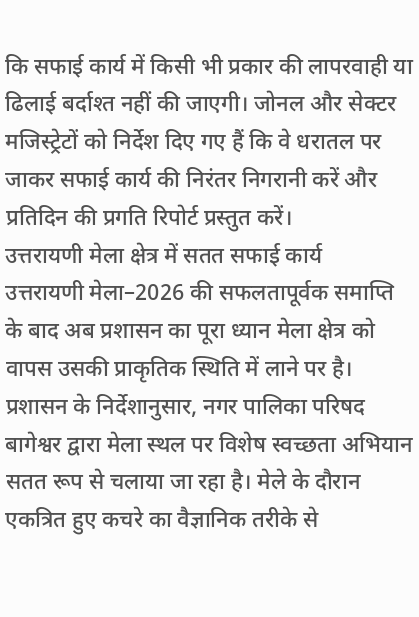कि सफाई कार्य में किसी भी प्रकार की लापरवाही या ढिलाई बर्दाश्त नहीं की जाएगी। जोनल और सेक्टर मजिस्ट्रेटों को निर्देश दिए गए हैं कि वे धरातल पर जाकर सफाई कार्य की निरंतर निगरानी करें और प्रतिदिन की प्रगति रिपोर्ट प्रस्तुत करें।
उत्तरायणी मेला क्षेत्र में सतत सफाई कार्य
उत्तरायणी मेला–2026 की सफलतापूर्वक समाप्ति के बाद अब प्रशासन का पूरा ध्यान मेला क्षेत्र को वापस उसकी प्राकृतिक स्थिति में लाने पर है। प्रशासन के निर्देशानुसार, नगर पालिका परिषद बागेश्वर द्वारा मेला स्थल पर विशेष स्वच्छता अभियान सतत रूप से चलाया जा रहा है। मेले के दौरान एकत्रित हुए कचरे का वैज्ञानिक तरीके से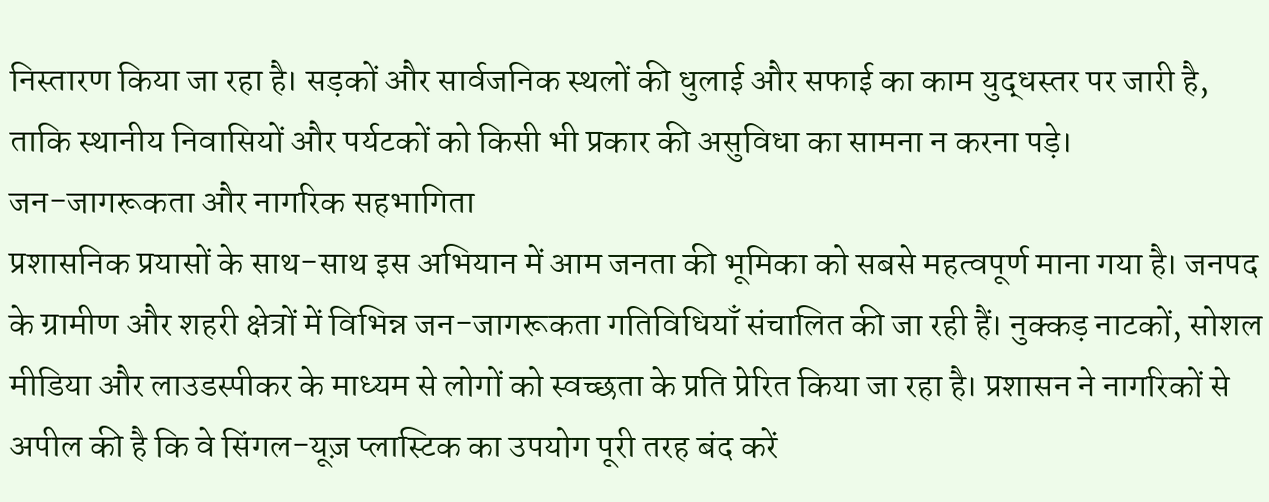निस्तारण किया जा रहा है। सड़कों और सार्वजनिक स्थलों की धुलाई और सफाई का काम युद्धस्तर पर जारी है, ताकि स्थानीय निवासियों और पर्यटकों को किसी भी प्रकार की असुविधा का सामना न करना पड़े।
जन-जागरूकता और नागरिक सहभागिता
प्रशासनिक प्रयासों के साथ-साथ इस अभियान में आम जनता की भूमिका को सबसे महत्वपूर्ण माना गया है। जनपद के ग्रामीण और शहरी क्षेत्रों में विभिन्न जन-जागरूकता गतिविधियाँ संचालित की जा रही हैं। नुक्कड़ नाटकों, सोशल मीडिया और लाउडस्पीकर के माध्यम से लोगों को स्वच्छता के प्रति प्रेरित किया जा रहा है। प्रशासन ने नागरिकों से अपील की है कि वे सिंगल-यूज़ प्लास्टिक का उपयोग पूरी तरह बंद करें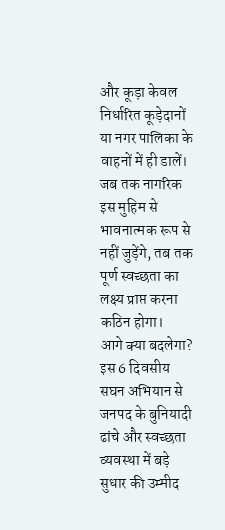और कूड़ा केवल निर्धारित कूड़ेदानों या नगर पालिका के वाहनों में ही डालें। जब तक नागरिक इस मुहिम से भावनात्मक रूप से नहीं जुड़ेंगे, तब तक पूर्ण स्वच्छता का लक्ष्य प्राप्त करना कठिन होगा।
आगे क्या बदलेगा?
इस 6 दिवसीय सघन अभियान से जनपद के बुनियादी ढांचे और स्वच्छता व्यवस्था में बड़े सुधार की उम्मीद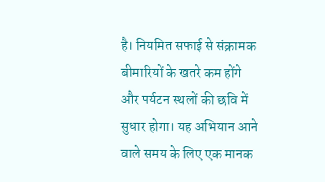है। नियमित सफाई से संक्रामक बीमारियों के खतरे कम होंगे और पर्यटन स्थलों की छवि में सुधार होगा। यह अभियान आने वाले समय के लिए एक मानक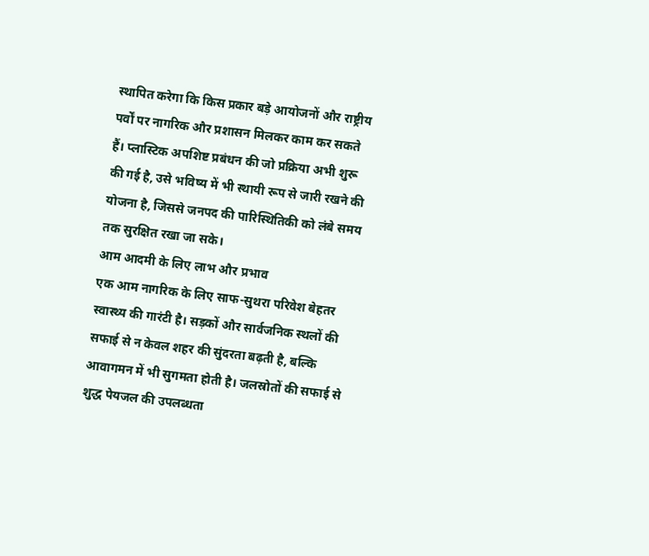स्थापित करेगा कि किस प्रकार बड़े आयोजनों और राष्ट्रीय पर्वों पर नागरिक और प्रशासन मिलकर काम कर सकते हैं। प्लास्टिक अपशिष्ट प्रबंधन की जो प्रक्रिया अभी शुरू की गई है, उसे भविष्य में भी स्थायी रूप से जारी रखने की योजना है, जिससे जनपद की पारिस्थितिकी को लंबे समय तक सुरक्षित रखा जा सके।
आम आदमी के लिए लाभ और प्रभाव
एक आम नागरिक के लिए साफ-सुथरा परिवेश बेहतर स्वास्थ्य की गारंटी है। सड़कों और सार्वजनिक स्थलों की सफाई से न केवल शहर की सुंदरता बढ़ती है, बल्कि आवागमन में भी सुगमता होती है। जलस्रोतों की सफाई से शुद्ध पेयजल की उपलब्धता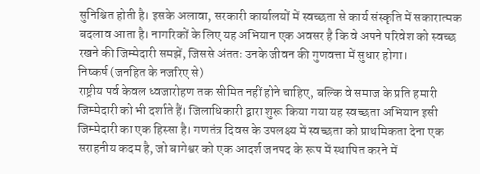सुनिश्चित होती है। इसके अलावा, सरकारी कार्यालयों में स्वच्छता से कार्य संस्कृति में सकारात्मक बदलाव आता है। नागरिकों के लिए यह अभियान एक अवसर है कि वे अपने परिवेश को स्वच्छ रखने की जिम्मेदारी समझें, जिससे अंततः उनके जीवन की गुणवत्ता में सुधार होगा।
निष्कर्ष (जनहित के नजरिए से)
राष्ट्रीय पर्व केवल ध्वजारोहण तक सीमित नहीं होने चाहिए, बल्कि वे समाज के प्रति हमारी जिम्मेदारी को भी दर्शाते हैं। जिलाधिकारी द्वारा शुरू किया गया यह स्वच्छता अभियान इसी जिम्मेदारी का एक हिस्सा है। गणतंत्र दिवस के उपलक्ष्य में स्वच्छता को प्राथमिकता देना एक सराहनीय कदम है, जो बागेश्वर को एक आदर्श जनपद के रूप में स्थापित करने में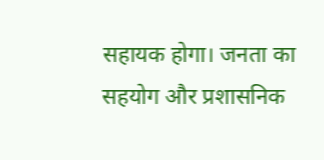सहायक होगा। जनता का सहयोग और प्रशासनिक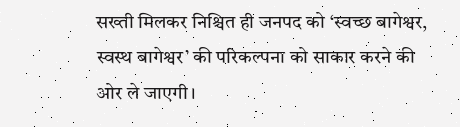सख्ती मिलकर निश्चित ही जनपद को ‘स्वच्छ बागेश्वर, स्वस्थ बागेश्वर’ की परिकल्पना को साकार करने की ओर ले जाएगी।